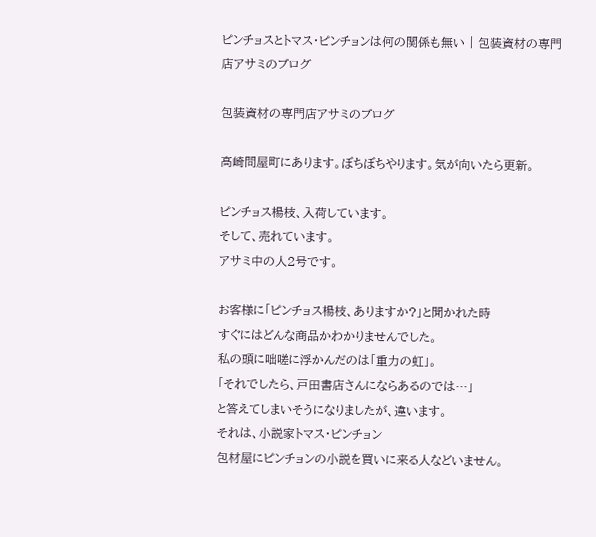ピンチョスとトマス・ピンチョンは何の関係も無い | 包装資材の専門店アサミのブログ

包装資材の専門店アサミのブログ

高崎問屋町にあります。ぼちぼちやります。気が向いたら更新。

ピンチョス楊枝、入荷しています。
そして、売れています。
アサミ中の人2号です。

お客様に「ピンチョス楊枝、ありますか?」と聞かれた時
すぐにはどんな商品かわかりませんでした。
私の頭に咄嗟に浮かんだのは「重力の虹」。
「それでしたら、戸田書店さんにならあるのでは…」
と答えてしまいそうになりましたが、違います。
それは、小説家トマス・ピンチョン
包材屋にピンチョンの小説を買いに来る人などいません。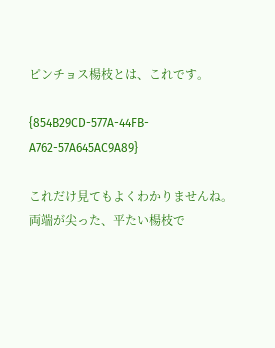ピンチョス楊枝とは、これです。

{854B29CD-577A-44FB-A762-57A645AC9A89}

これだけ見てもよくわかりませんね。
両端が尖った、平たい楊枝で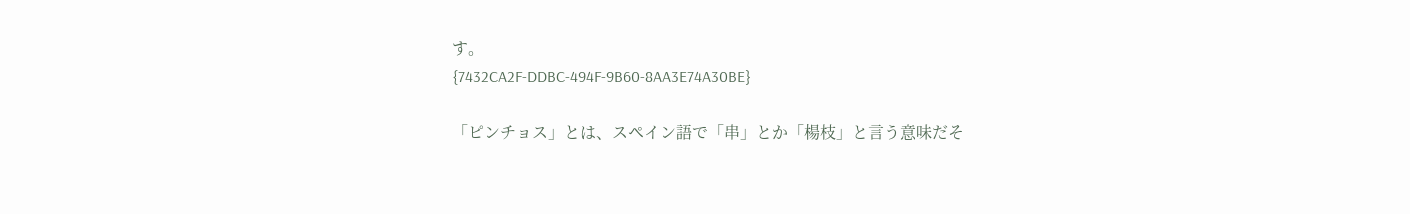す。
{7432CA2F-DDBC-494F-9B60-8AA3E74A30BE}

「ピンチョス」とは、スペイン語で「串」とか「楊枝」と言う意味だそ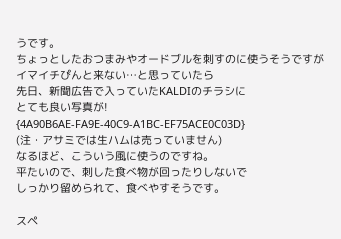うです。
ちょっとしたおつまみやオードブルを刺すのに使うそうですが
イマイチぴんと来ない…と思っていたら
先日、新聞広告で入っていたKALDIのチラシに
とても良い写真が!
{4A90B6AE-FA9E-40C9-A1BC-EF75ACE0C03D}
(注・アサミでは生ハムは売っていません)
なるほど、こういう風に使うのですね。
平たいので、刺した食べ物が回ったりしないで
しっかり留められて、食べやすそうです。

スペ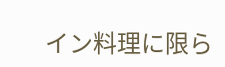イン料理に限ら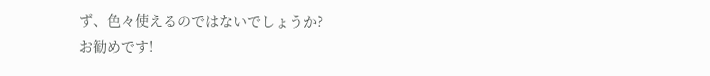ず、色々使えるのではないでしょうか?
お勧めです!